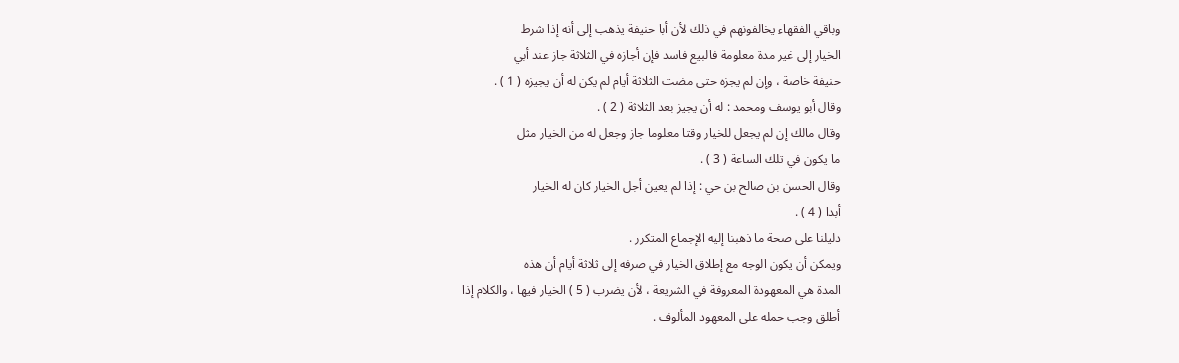وباقي الفقهاء يخالفونهم في ذلك لأن أبا حنيفة يذهب إلى أنه إذا شرط
الخيار إلى غير مدة معلومة فالبيع فاسد فإن أجازه في الثلاثة جاز عند أبي
حنيفة خاصة ، وإن لم يجزه حتى مضت الثلاثة أيام لم يكن له أن يجيزه ( 1 ) .
وقال أبو يوسف ومحمد : له أن يجيز بعد الثلاثة ( 2 ) .
وقال مالك إن لم يجعل للخيار وقتا معلوما جاز وجعل له من الخيار مثل
ما يكون في تلك الساعة ( 3 ) .
وقال الحسن بن صالح بن حي : إذا لم يعين أجل الخيار كان له الخيار
أبدا ( 4 ) .
دليلنا على صحة ما ذهبنا إليه الإجماع المتكرر .
ويمكن أن يكون الوجه مع إطلاق الخيار في صرفه إلى ثلاثة أيام أن هذه
المدة هي المعهودة المعروفة في الشريعة ، لأن يضرب ( 5 ) الخيار فيها ، والكلام إذا
أطلق وجب حمله على المعهود المألوف .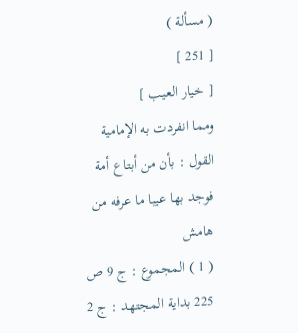( مسألة )
[ 251 ]
[ خيار العيب ]
ومما انفردت به الإمامية القول : بأن من أبتاع أمة فوجد بها عيبا ما عرفه من
هامش
( 1 ) المجموع : ج 9 ص 225 بداية المجتهد : ج 2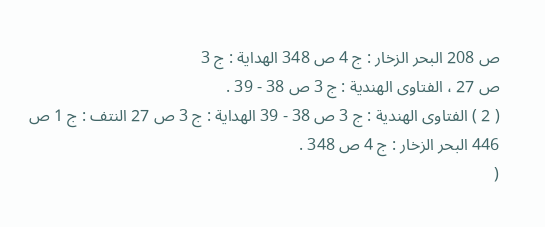ص 208 البحر الزخار : ج 4 ص 348 الهداية : ج 3
ص 27 ، الفتاوى الهندية : ج 3 ص 38 - 39 .
( 2 ) الفتاوى الهندية : ج 3 ص 38 - 39 الهداية : ج 3 ص 27 النتف : ج 1 ص 446 البحر الزخار : ج 4 ص 348 .
(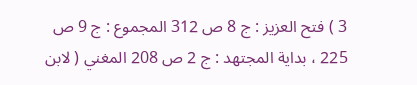3 ) فتح العزيز : ج 8 ص 312 المجموع : ج 9 ص 225 ، بداية المجتهد : ج 2 ص 208 المغني ( لابن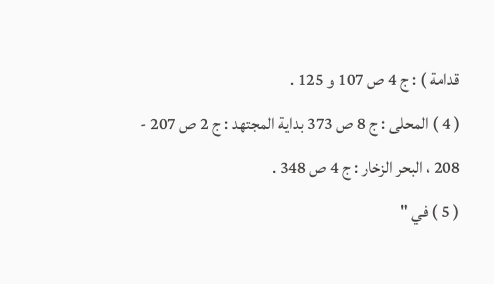قدامة ) : ج 4 ص 107 و 125 .
( 4 ) المحلى : ج 8 ص 373 بداية المجتهد : ج 2 ص 207 - 208 ، البحر الزخار : ج 4 ص 348 .
( 5 ) في "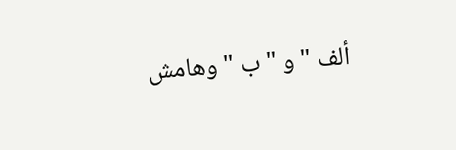ألف " و " ب " وهامش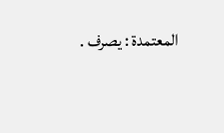المعتمدة : يصرف .